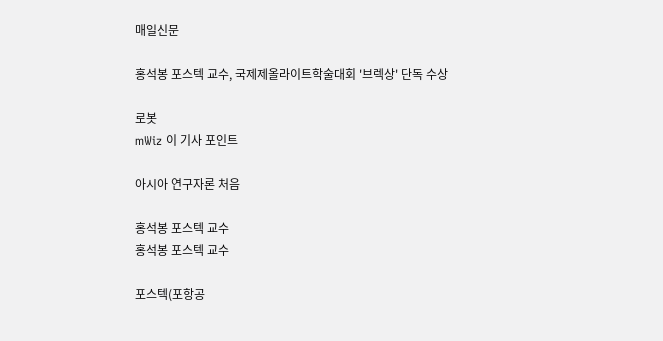매일신문

홍석봉 포스텍 교수, 국제제올라이트학술대회 '브렉상' 단독 수상

로봇
mWiz 이 기사 포인트

아시아 연구자론 처음

홍석봉 포스텍 교수
홍석봉 포스텍 교수

포스텍(포항공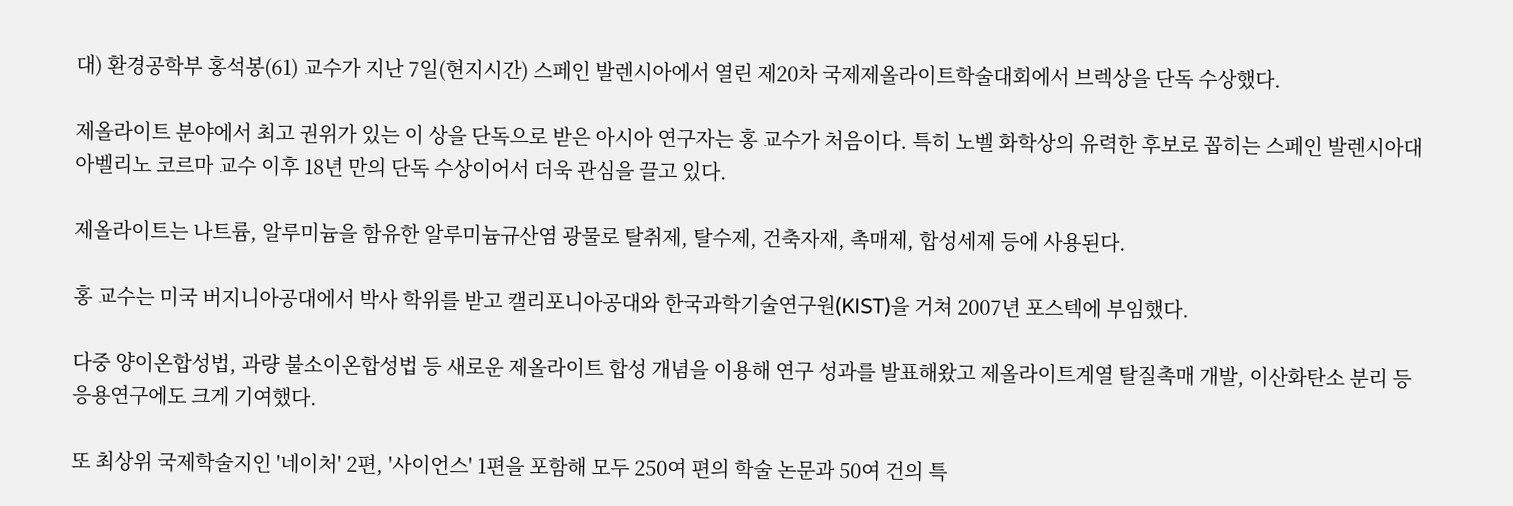대) 환경공학부 홍석봉(61) 교수가 지난 7일(현지시간) 스페인 발렌시아에서 열린 제20차 국제제올라이트학술대회에서 브렉상을 단독 수상했다.

제올라이트 분야에서 최고 권위가 있는 이 상을 단독으로 받은 아시아 연구자는 홍 교수가 처음이다. 특히 노벨 화학상의 유력한 후보로 꼽히는 스페인 발렌시아대 아벨리노 코르마 교수 이후 18년 만의 단독 수상이어서 더욱 관심을 끌고 있다.

제올라이트는 나트륨, 알루미늄을 함유한 알루미늄규산염 광물로 탈취제, 탈수제, 건축자재, 촉매제, 합성세제 등에 사용된다.

홍 교수는 미국 버지니아공대에서 박사 학위를 받고 캘리포니아공대와 한국과학기술연구원(KIST)을 거쳐 2007년 포스텍에 부임했다.

다중 양이온합성법, 과량 불소이온합성법 등 새로운 제올라이트 합성 개념을 이용해 연구 성과를 발표해왔고 제올라이트계열 탈질촉매 개발, 이산화탄소 분리 등 응용연구에도 크게 기여했다.

또 최상위 국제학술지인 '네이처' 2편, '사이언스' 1편을 포함해 모두 250여 편의 학술 논문과 50여 건의 특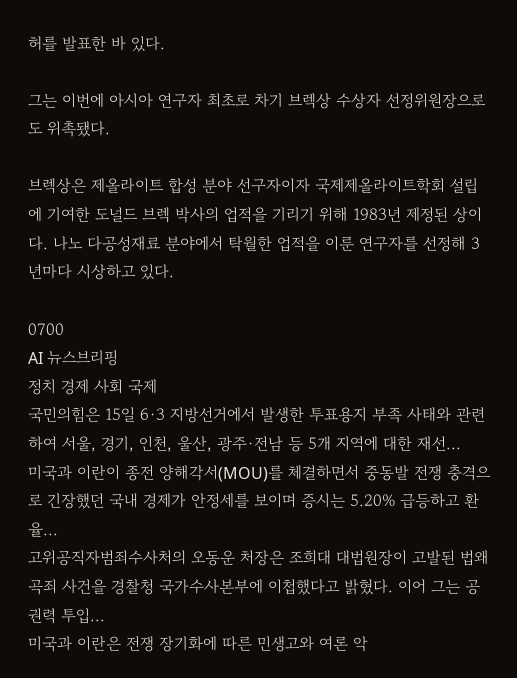허를 발표한 바 있다.

그는 이번에 아시아 연구자 최초로 차기 브렉상 수상자 선정위원장으로도 위촉됐다.

브렉상은 제올라이트 합성 분야 선구자이자 국제제올라이트학회 설립에 기여한 도널드 브렉 박사의 업적을 기리기 위해 1983년 제정된 상이다. 나노 다공성재료 분야에서 탁월한 업적을 이룬 연구자를 선정해 3년마다 시상하고 있다.

0700
AI 뉴스브리핑
정치 경제 사회 국제
국민의힘은 15일 6·3 지방선거에서 발생한 투표용지 부족 사태와 관련하여 서울, 경기, 인천, 울산, 광주·전남 등 5개 지역에 대한 재선...
미국과 이란이 종전 양해각서(MOU)를 체결하면서 중동발 전쟁 충격으로 긴장했던 국내 경제가 안정세를 보이며 증시는 5.20% 급등하고 환율...
고위공직자범죄수사처의 오동운 처장은 조희대 대법원장이 고발된 법왜곡죄 사건을 경찰청 국가수사본부에 이첩했다고 밝혔다. 이어 그는 공권력 투입...
미국과 이란은 전쟁 장기화에 따른 민생고와 여론 악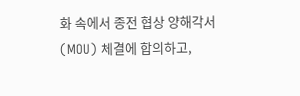화 속에서 종전 협상 양해각서(MOU) 체결에 합의하고,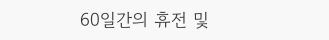60일간의 휴전 및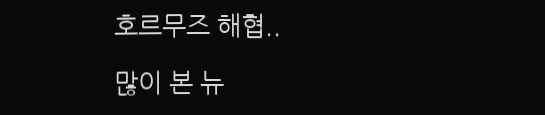호르무즈 해협..

많이 본 뉴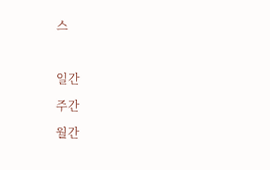스

일간
주간
월간